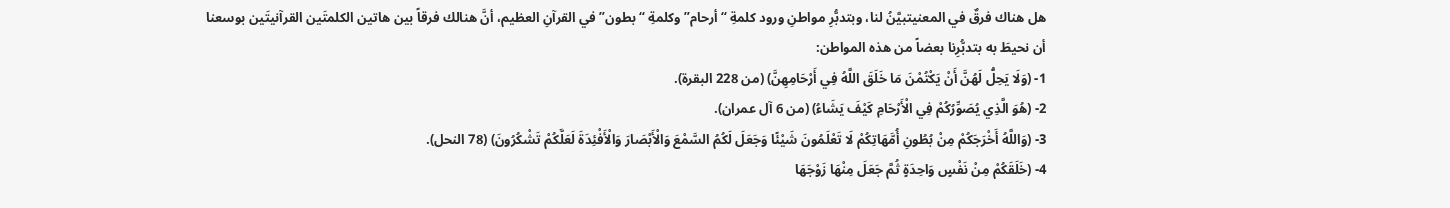هل هناك فرقٌ في المعنيتبيَّنُ لنا، وبتدبُّرِ مواطنِ ورود كلمةِ “أرحام” وكلمةِ “بطون” في القرآنِ العظيم، أنَّ هنالك فرقاً بين هاتين الكلمتَين القرآنيتَين بوسعنا أن نحيطَ به بتدبُّرِنا بعضاً من هذه المواطن:
1- (وَلَا يَحِلُّ لَهُنَّ أَنْ يَكْتُمْنَ مَا خَلَقَ اللَّهُ فِي أَرْحَامِهِنَّ) (من 228 البقرة).
2- (هُوَ الَّذِي يُصَوِّرُكُمْ فِي الْأَرْحَامِ كَيْفَ يَشَاءُ) (من 6 آل عمران).
3- (وَاللَّهُ أَخْرَجَكُمْ مِنْ بُطُونِ أُمَّهَاتِكُمْ لَا تَعْلَمُونَ شَيْئًا وَجَعَلَ لَكُمُ السَّمْعَ وَالْأَبْصَارَ وَالْأَفْئِدَةَ لَعَلَّكُمْ تَشْكُرُونَ) (78 النحل).
4- (خَلَقَكُمْ مِنْ نَفْسٍ وَاحِدَةٍ ثُمَّ جَعَلَ مِنْهَا زَوْجَهَا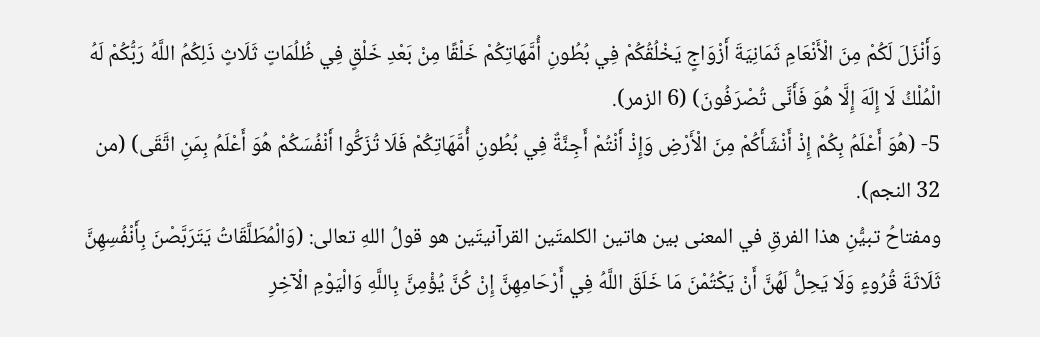وَأَنْزَلَ لَكُمْ مِنَ الْأَنْعَامِ ثَمَانِيَةَ أَزْوَاجٍ يَخْلُقُكُمْ فِي بُطُونِ أُمَّهَاتِكُمْ خَلْقًا مِنْ بَعْدِ خَلْقٍ فِي ظُلُمَاتٍ ثَلَاثٍ ذَلِكُمُ اللَّهُ رَبُّكُمْ لَهُ الْمُلْكُ لَا إِلَهَ إِلَّا هُوَ فَأَنَّى تُصْرَفُونَ) (6 الزمر).
5- (هُوَ أَعْلَمُ بِكُمْ إِذْ أَنْشَأَكُمْ مِنَ الْأَرْضِ وَإِذْ أَنْتُمْ أَجِنَّةٌ فِي بُطُونِ أُمَّهَاتِكُمْ فَلَا تُزَكُّوا أَنْفُسَكُمْ هُوَ أَعْلَمُ بِمَنِ اتَّقَى) (من 32 النجم).
ومفتاحُ تبيُّنِ هذا الفرقِ في المعنى بين هاتين الكلمتَين القرآنيتَين هو قولُ اللهِ تعالى: (وَالْمُطَلَّقَاتُ يَتَرَبَّصْنَ بِأَنْفُسِهِنَّ ثَلَاثَةَ قُرُوءٍ وَلَا يَحِلُّ لَهُنَّ أَنْ يَكْتُمْنَ مَا خَلَقَ اللَّهُ فِي أَرْحَامِهِنَّ إِنْ كُنَّ يُؤْمِنَّ بِاللَّهِ وَالْيَوْمِ الْآخِرِ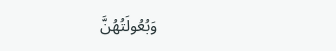وَبُعُولَتُهُنَّ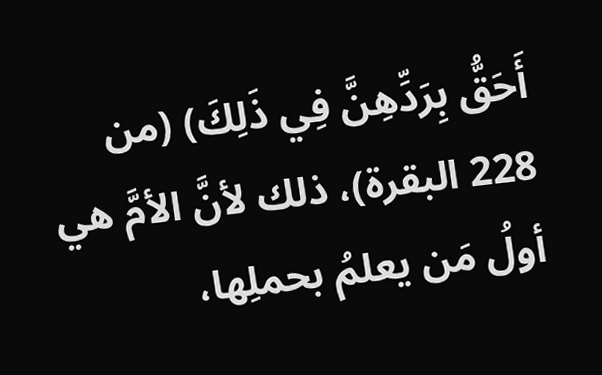أَحَقُّ بِرَدِّهِنَّ فِي ذَلِكَ) (من 228 البقرة)، ذلك لأنَّ الأمَّ هي أولُ مَن يعلمُ بحملِها،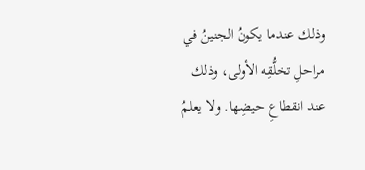وذلك عندما يكونُ الجنينُ في مراحلِ تخلُّقِه الأولى، وذلك عند انقطاعِ حيضِها. ولا يعلمُ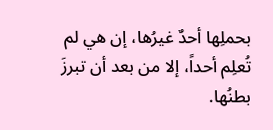بحملِها أحدٌ غيرُها، إن هي لم تُعلِم أحداً، إلا من بعد أن تبرزَ بطنُها.